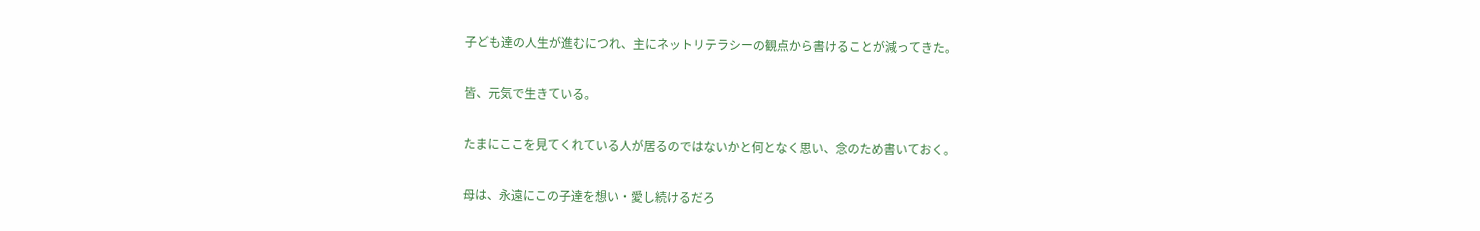子ども達の人生が進むにつれ、主にネットリテラシーの観点から書けることが減ってきた。

皆、元気で生きている。

たまにここを見てくれている人が居るのではないかと何となく思い、念のため書いておく。

母は、永遠にこの子達を想い・愛し続けるだろ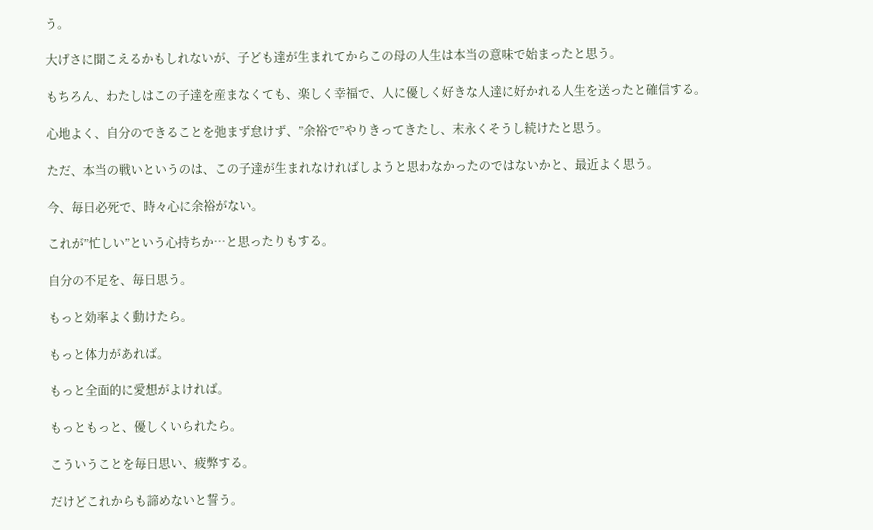う。

大げさに聞こえるかもしれないが、子ども達が生まれてからこの母の人生は本当の意味で始まったと思う。

もちろん、わたしはこの子達を産まなくても、楽しく幸福で、人に優しく好きな人達に好かれる人生を送ったと確信する。

心地よく、自分のできることを弛まず怠けず、”余裕で”やりきってきたし、末永くそうし続けたと思う。

ただ、本当の戦いというのは、この子達が生まれなければしようと思わなかったのではないかと、最近よく思う。

今、毎日必死で、時々心に余裕がない。

これが”忙しい”という心持ちか…と思ったりもする。

自分の不足を、毎日思う。

もっと効率よく動けたら。

もっと体力があれば。

もっと全面的に愛想がよければ。

もっともっと、優しくいられたら。

こういうことを毎日思い、疲弊する。

だけどこれからも諦めないと誓う。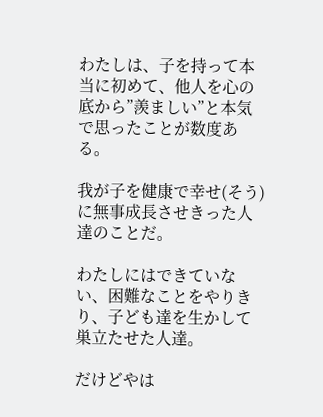わたしは、子を持って本当に初めて、他人を心の底から”羨ましい”と本気で思ったことが数度ある。

我が子を健康で幸せ(そう)に無事成長させきった人達のことだ。

わたしにはできていない、困難なことをやりきり、子ども達を生かして巣立たせた人達。

だけどやは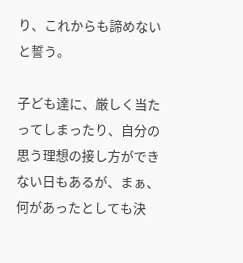り、これからも諦めないと誓う。

子ども達に、厳しく当たってしまったり、自分の思う理想の接し方ができない日もあるが、まぁ、何があったとしても決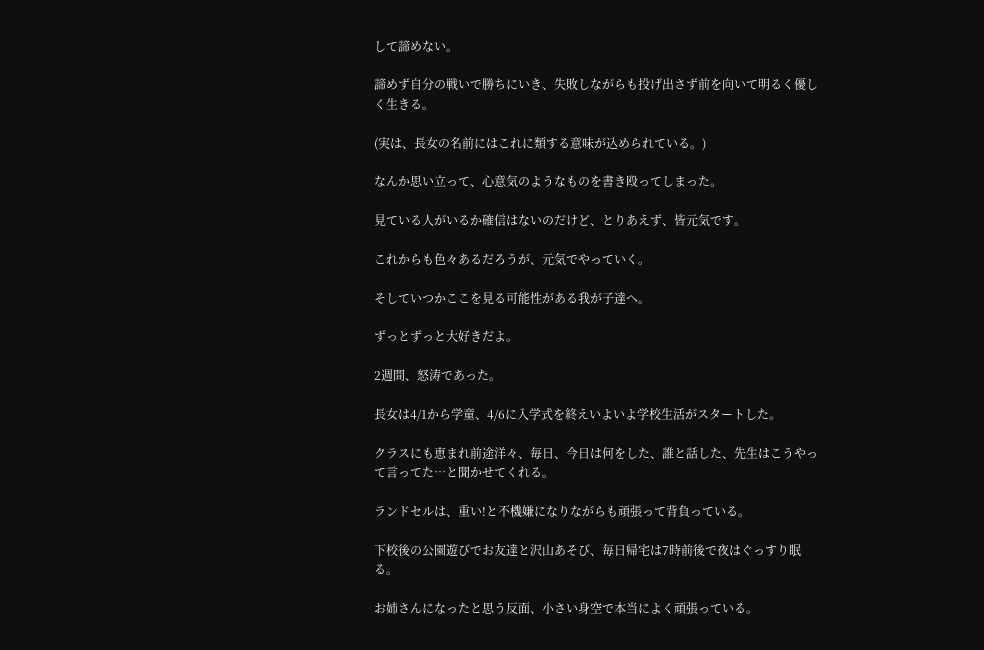して諦めない。

諦めず自分の戦いで勝ちにいき、失敗しながらも投げ出さず前を向いて明るく優しく生きる。

(実は、長女の名前にはこれに類する意味が込められている。)

なんか思い立って、心意気のようなものを書き殴ってしまった。

見ている人がいるか確信はないのだけど、とりあえず、皆元気です。

これからも色々あるだろうが、元気でやっていく。

そしていつかここを見る可能性がある我が子達へ。

ずっとずっと大好きだよ。

2週間、怒涛であった。

長女は4/1から学童、4/6に入学式を終えいよいよ学校生活がスタートした。

クラスにも恵まれ前途洋々、毎日、今日は何をした、誰と話した、先生はこうやって言ってた…と聞かせてくれる。

ランドセルは、重い!と不機嫌になりながらも頑張って背負っている。

下校後の公園遊びでお友達と沢山あそび、毎日帰宅は7時前後で夜はぐっすり眠る。

お姉さんになったと思う反面、小さい身空で本当によく頑張っている。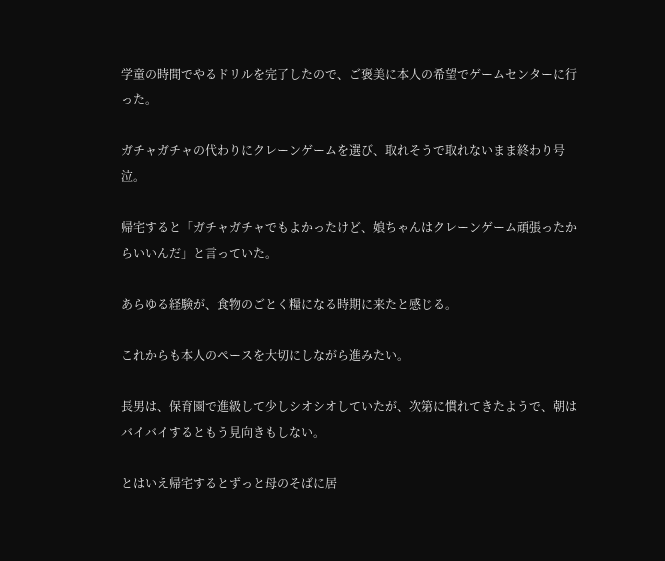学童の時間でやるドリルを完了したので、ご褒美に本人の希望でゲームセンターに行った。

ガチャガチャの代わりにクレーンゲームを選び、取れそうで取れないまま終わり号泣。

帰宅すると「ガチャガチャでもよかったけど、娘ちゃんはクレーンゲーム頑張ったからいいんだ」と言っていた。

あらゆる経験が、食物のごとく糧になる時期に来たと感じる。

これからも本人のペースを大切にしながら進みたい。

長男は、保育園で進級して少しシオシオしていたが、次第に慣れてきたようで、朝はバイバイするともう見向きもしない。

とはいえ帰宅するとずっと母のそばに居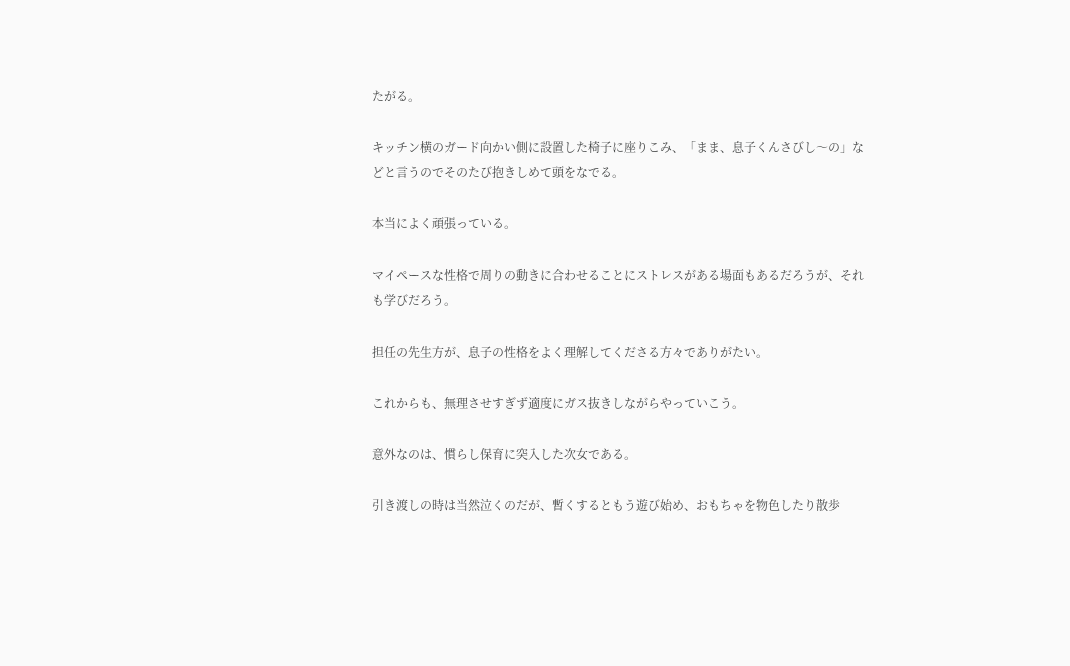たがる。

キッチン横のガード向かい側に設置した椅子に座りこみ、「まま、息子くんさびし〜の」などと言うのでそのたび抱きしめて頭をなでる。

本当によく頑張っている。

マイペースな性格で周りの動きに合わせることにストレスがある場面もあるだろうが、それも学びだろう。

担任の先生方が、息子の性格をよく理解してくださる方々でありがたい。

これからも、無理させすぎず適度にガス抜きしながらやっていこう。

意外なのは、慣らし保育に突入した次女である。

引き渡しの時は当然泣くのだが、暫くするともう遊び始め、おもちゃを物色したり散歩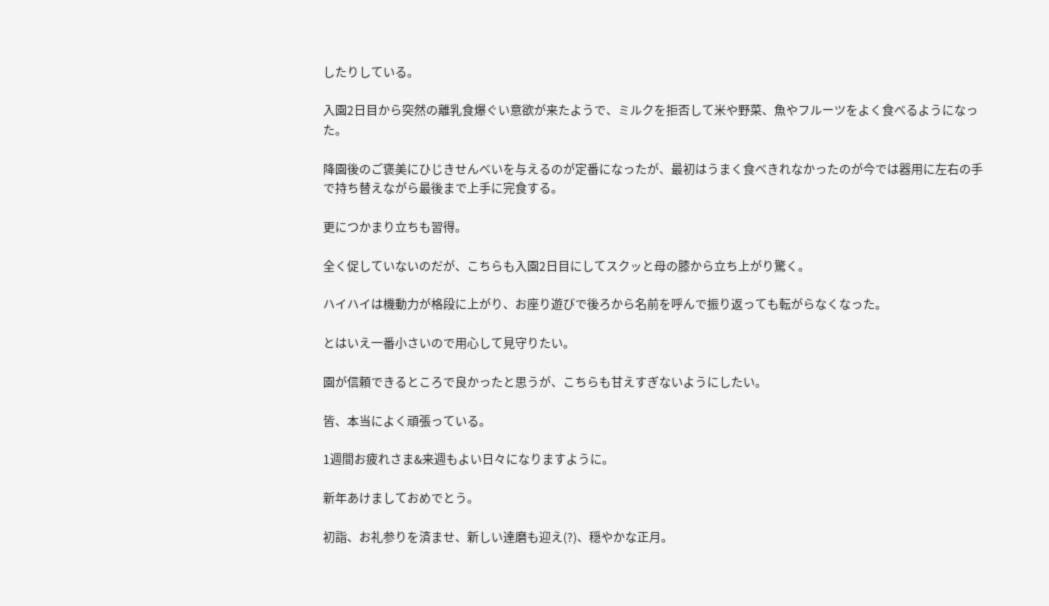したりしている。

入園2日目から突然の離乳食爆ぐい意欲が来たようで、ミルクを拒否して米や野菜、魚やフルーツをよく食べるようになった。

降園後のご褒美にひじきせんべいを与えるのが定番になったが、最初はうまく食べきれなかったのが今では器用に左右の手で持ち替えながら最後まで上手に完食する。

更につかまり立ちも習得。

全く促していないのだが、こちらも入園2日目にしてスクッと母の膝から立ち上がり驚く。

ハイハイは機動力が格段に上がり、お座り遊びで後ろから名前を呼んで振り返っても転がらなくなった。

とはいえ一番小さいので用心して見守りたい。

園が信頼できるところで良かったと思うが、こちらも甘えすぎないようにしたい。

皆、本当によく頑張っている。

1週間お疲れさま&来週もよい日々になりますように。

新年あけましておめでとう。

初詣、お礼参りを済ませ、新しい達磨も迎え(?)、穏やかな正月。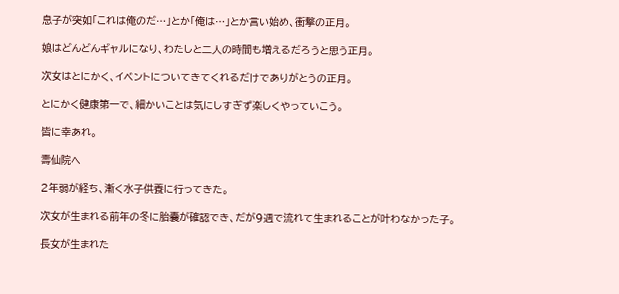息子が突如「これは俺のだ…」とか「俺は…」とか言い始め、衝撃の正月。

娘はどんどんギャルになり、わたしと二人の時間も増えるだろうと思う正月。

次女はとにかく、イベントについてきてくれるだけでありがとうの正月。

とにかく健康第一で、細かいことは気にしすぎず楽しくやっていこう。

皆に幸あれ。

壽仙院へ

2年弱が経ち、漸く水子供養に行ってきた。

次女が生まれる前年の冬に胎嚢が確認でき、だが9週で流れて生まれることが叶わなかった子。

長女が生まれた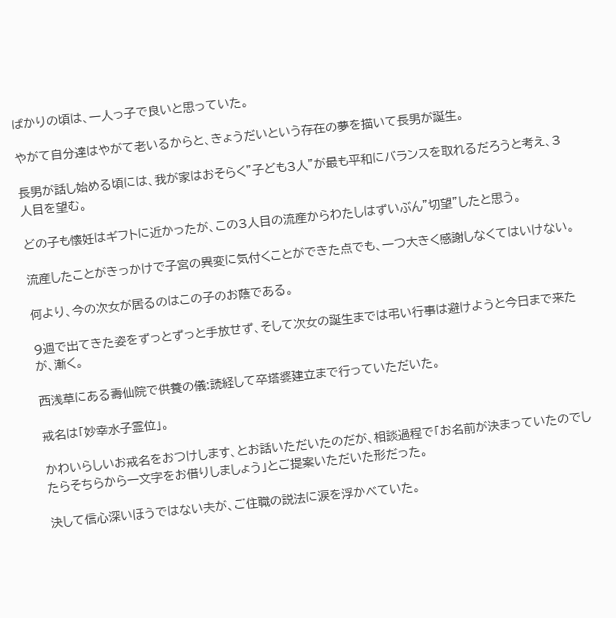ばかりの頃は、一人っ子で良いと思っていた。

やがて自分達はやがて老いるからと、きょうだいという存在の夢を描いて長男が誕生。

長男が話し始める頃には、我が家はおそらく”子ども3人”が最も平和にバランスを取れるだろうと考え、3人目を望む。

どの子も懐妊はギフトに近かったが、この3人目の流産からわたしはずいぶん”切望”したと思う。

流産したことがきっかけで子宮の異変に気付くことができた点でも、一つ大きく感謝しなくてはいけない。

何より、今の次女が居るのはこの子のお蔭である。

9週で出てきた姿をずっとずっと手放せず、そして次女の誕生までは弔い行事は避けようと今日まで来たが、漸く。

西浅草にある壽仙院で供養の儀:読経して卒塔婆建立まで行っていただいた。

戒名は「妙幸水子霊位」。

かわいらしいお戒名をおつけします、とお話いただいたのだが、相談過程で「お名前が決まっていたのでしたらそちらから一文字をお借りしましょう」とご提案いただいた形だった。

決して信心深いほうではない夫が、ご住職の説法に涙を浮かべていた。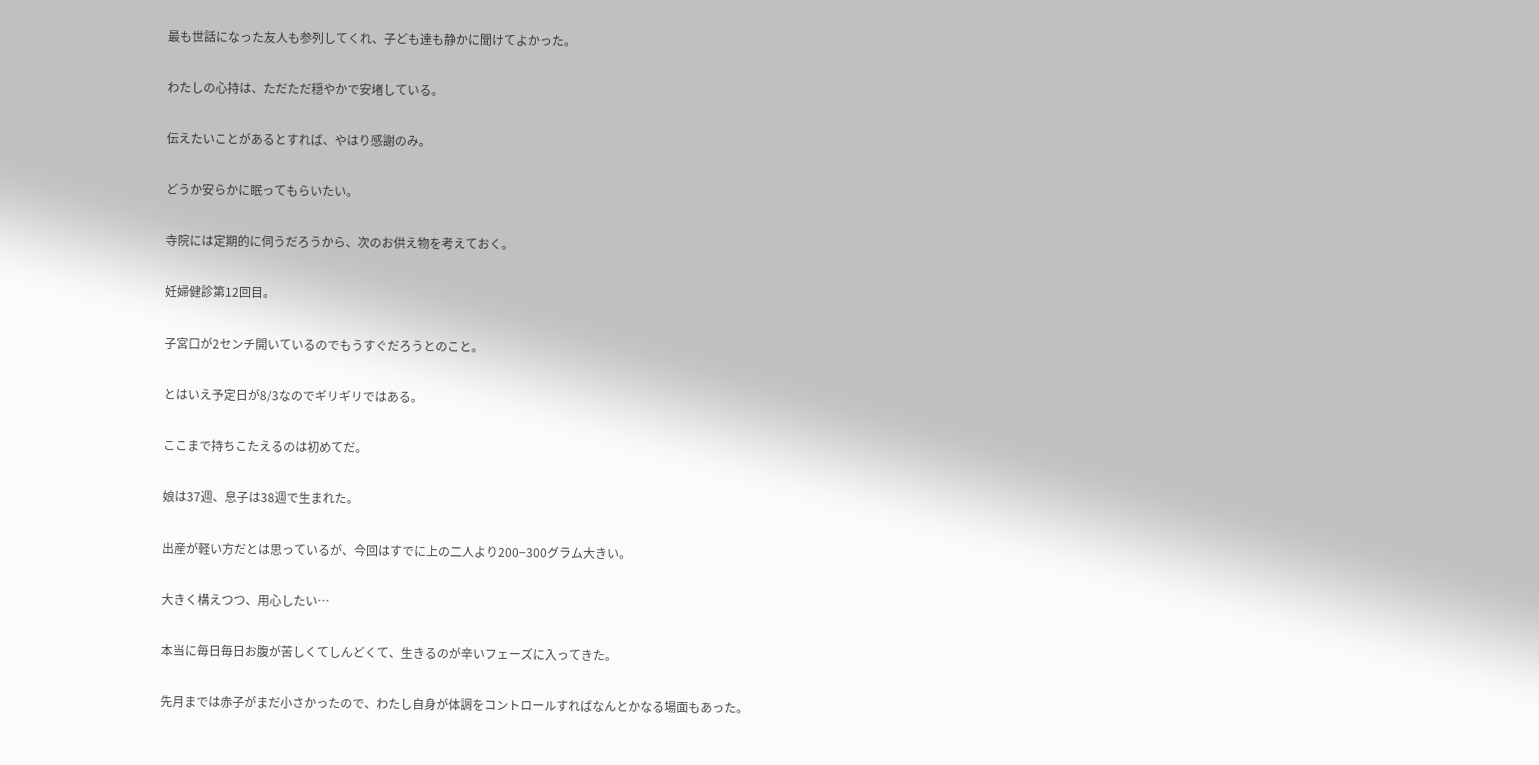最も世話になった友人も参列してくれ、子ども達も静かに聞けてよかった。

わたしの心持は、ただただ穏やかで安堵している。

伝えたいことがあるとすれば、やはり感謝のみ。

どうか安らかに眠ってもらいたい。

寺院には定期的に伺うだろうから、次のお供え物を考えておく。

妊婦健診第12回目。

子宮口が2センチ開いているのでもうすぐだろうとのこと。

とはいえ予定日が8/3なのでギリギリではある。

ここまで持ちこたえるのは初めてだ。

娘は37週、息子は38週で生まれた。

出産が軽い方だとは思っているが、今回はすでに上の二人より200−300グラム大きい。

大きく構えつつ、用心したい…

本当に毎日毎日お腹が苦しくてしんどくて、生きるのが辛いフェーズに入ってきた。

先月までは赤子がまだ小さかったので、わたし自身が体調をコントロールすればなんとかなる場面もあった。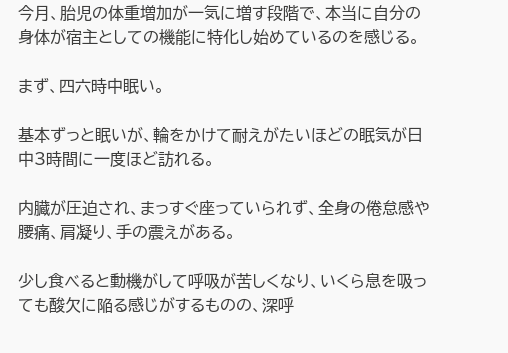今月、胎児の体重増加が一気に増す段階で、本当に自分の身体が宿主としての機能に特化し始めているのを感じる。

まず、四六時中眠い。

基本ずっと眠いが、輪をかけて耐えがたいほどの眠気が日中3時間に一度ほど訪れる。

内臓が圧迫され、まっすぐ座っていられず、全身の倦怠感や腰痛、肩凝り、手の震えがある。

少し食べると動機がして呼吸が苦しくなり、いくら息を吸っても酸欠に陥る感じがするものの、深呼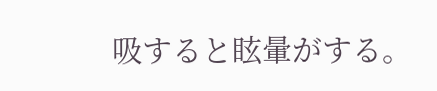吸すると眩暈がする。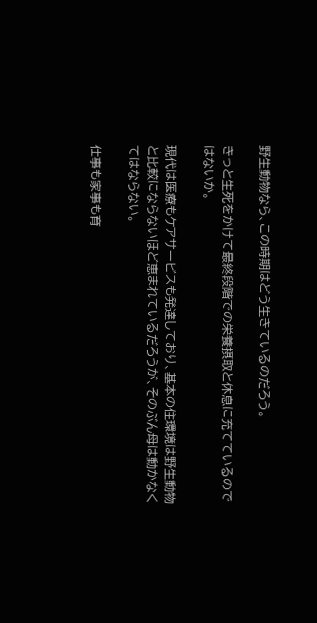野生動物なら、この時期はどう生きているのだろう。

きっと生死をかけて最終段階での栄養摂取と休息に充てているのではないか。

現代は医療もケアサービスも発達しており、基本の住環境は野生動物と比較にならないほど恵まれているだろうが、そのぶん母は動かなくてはならない。

仕事も家事も育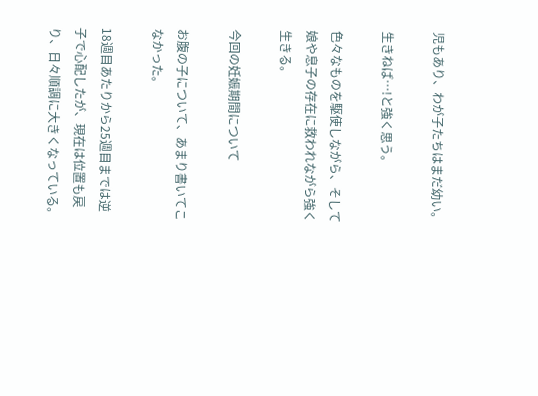児もあり、わが子たちはまだ幼い。

生きねば…!と強く思う。

色々なものを駆使しながら、そして娘や息子の存在に救われながら強く生きる。

今回の妊娠期間について

お腹の子について、あまり書いてこなかった。

18週目あたりから25週目までは逆子で心配したが、現在は位置も戻り、日々順調に大きくなっている。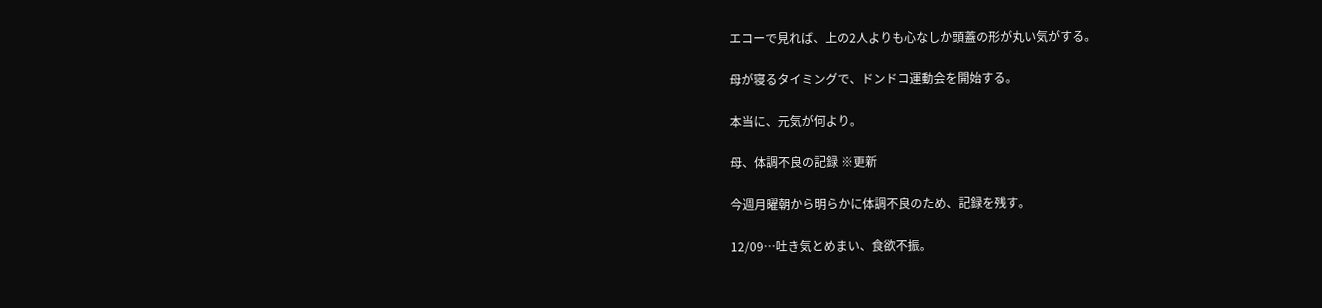エコーで見れば、上の2人よりも心なしか頭蓋の形が丸い気がする。

母が寝るタイミングで、ドンドコ運動会を開始する。

本当に、元気が何より。

母、体調不良の記録 ※更新

今週月曜朝から明らかに体調不良のため、記録を残す。

12/09…吐き気とめまい、食欲不振。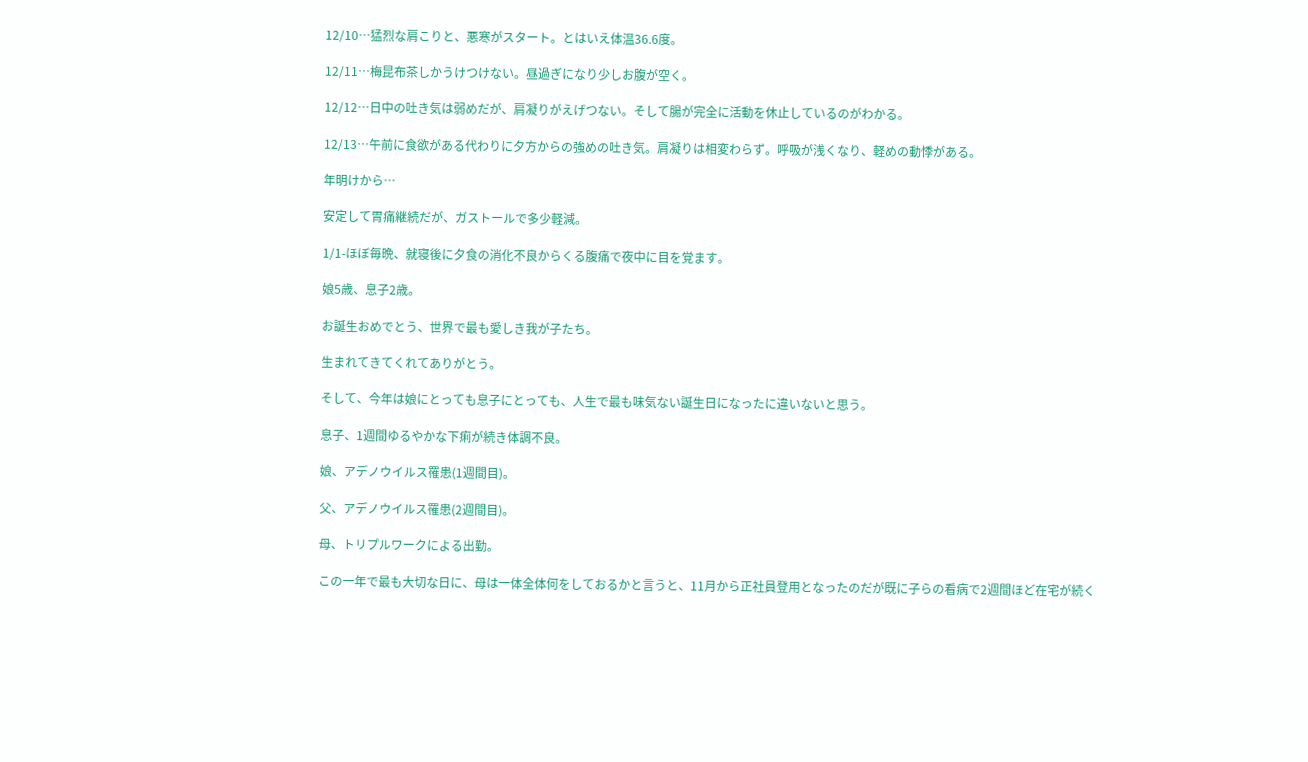12/10…猛烈な肩こりと、悪寒がスタート。とはいえ体温36.6度。

12/11…梅昆布茶しかうけつけない。昼過ぎになり少しお腹が空く。

12/12…日中の吐き気は弱めだが、肩凝りがえげつない。そして腸が完全に活動を休止しているのがわかる。

12/13…午前に食欲がある代わりに夕方からの強めの吐き気。肩凝りは相変わらず。呼吸が浅くなり、軽めの動悸がある。

年明けから…

安定して胃痛継続だが、ガストールで多少軽減。

1/1-ほぼ毎晩、就寝後に夕食の消化不良からくる腹痛で夜中に目を覚ます。

娘5歳、息子2歳。

お誕生おめでとう、世界で最も愛しき我が子たち。

生まれてきてくれてありがとう。

そして、今年は娘にとっても息子にとっても、人生で最も味気ない誕生日になったに違いないと思う。

息子、1週間ゆるやかな下痢が続き体調不良。

娘、アデノウイルス罹患(1週間目)。

父、アデノウイルス罹患(2週間目)。

母、トリプルワークによる出勤。

この一年で最も大切な日に、母は一体全体何をしておるかと言うと、11月から正社員登用となったのだが既に子らの看病で2週間ほど在宅が続く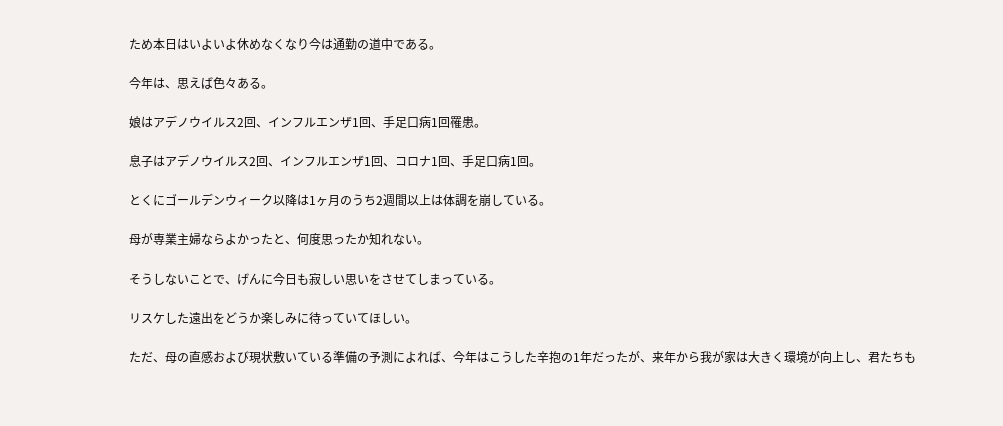ため本日はいよいよ休めなくなり今は通勤の道中である。

今年は、思えば色々ある。

娘はアデノウイルス2回、インフルエンザ1回、手足口病1回罹患。

息子はアデノウイルス2回、インフルエンザ1回、コロナ1回、手足口病1回。

とくにゴールデンウィーク以降は1ヶ月のうち2週間以上は体調を崩している。

母が専業主婦ならよかったと、何度思ったか知れない。

そうしないことで、げんに今日も寂しい思いをさせてしまっている。

リスケした遠出をどうか楽しみに待っていてほしい。

ただ、母の直感および現状敷いている準備の予測によれば、今年はこうした辛抱の1年だったが、来年から我が家は大きく環境が向上し、君たちも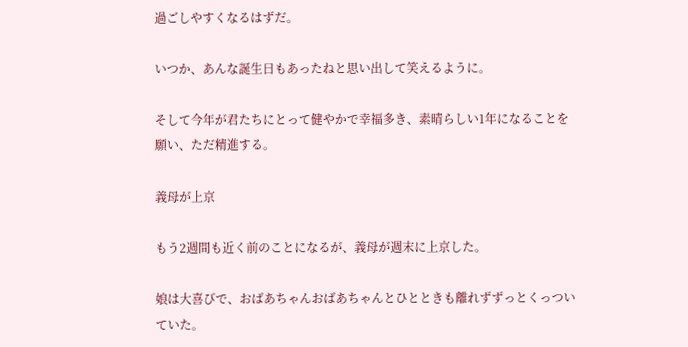過ごしやすくなるはずだ。

いつか、あんな誕生日もあったねと思い出して笑えるように。

そして今年が君たちにとって健やかで幸福多き、素晴らしい1年になることを願い、ただ精進する。

義母が上京

もう2週間も近く前のことになるが、義母が週末に上京した。

娘は大喜びで、おばあちゃんおばあちゃんとひとときも離れずずっとくっついていた。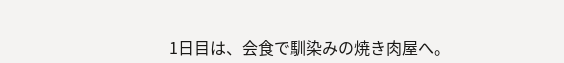1日目は、会食で馴染みの焼き肉屋へ。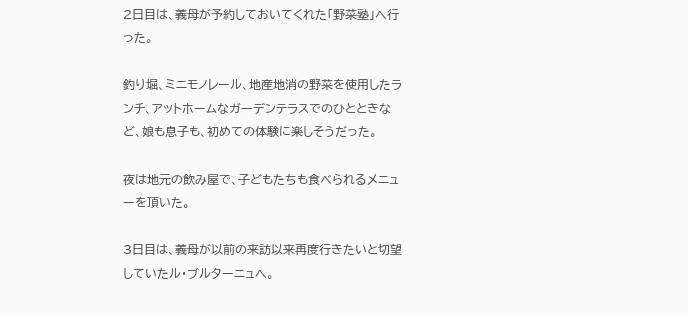2日目は、義母が予約しておいてくれた「野菜塾」へ行った。

釣り堀、ミニモノレール、地産地消の野菜を使用したランチ、アットホームなガーデンテラスでのひとときなど、娘も息子も、初めての体験に楽しそうだった。

夜は地元の飲み屋で、子どもたちも食べられるメニューを頂いた。

3日目は、義母が以前の来訪以来再度行きたいと切望していたル・ブルターニュへ。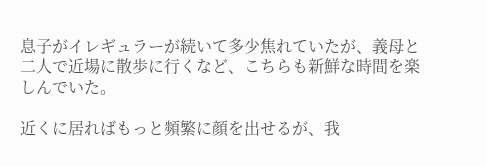息子がイレギュラーが続いて多少焦れていたが、義母と二人で近場に散歩に行くなど、こちらも新鮮な時間を楽しんでいた。

近くに居ればもっと頻繁に顔を出せるが、我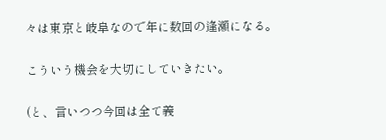々は東京と岐阜なので年に数回の逢瀬になる。

こういう機会を大切にしていきたい。

(と、言いつつ今回は全て義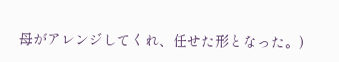母がアレンジしてくれ、任せた形となった。)